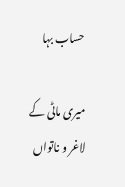حساب بہا

میری ماٹی کے لاغر و ناتواں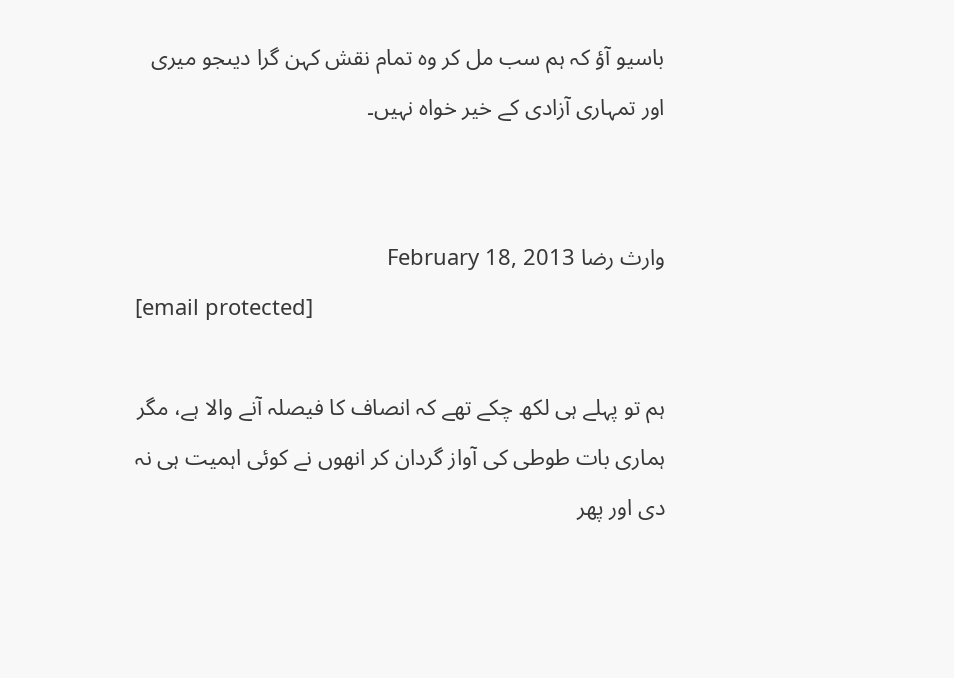باسیو آؤ کہ ہم سب مل کر وہ تمام نقش کہن گرا دیںجو میری اور تمہاری آزادی کے خیر خواہ نہیں۔


وارث رضا February 18, 2013
[email protected]

ہم تو پہلے ہی لکھ چکے تھے کہ انصاف کا فیصلہ آنے والا ہے، مگر ہماری بات طوطی کی آواز گردان کر انھوں نے کوئی اہمیت ہی نہ دی اور پھر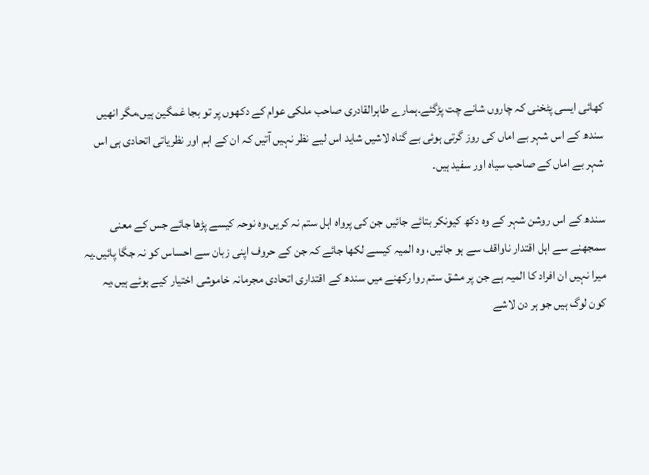کھائی ایسی پٹخنی کہ چاروں شانے چت پڑگئے۔ہمارے طاہرالقادری صاحب ملکی عوام کے دکھوں پر تو بجا غمگین ہیں،مگر انھیں سندھ کے اس شہر بے اماں کی روز گرتی ہوئی بے گناہ لاشیں شاید اس لیے نظر نہیں آتیں کہ ان کے اہم اور نظریاتی اتحادی ہی اس شہر بے اماں کے صاحب سیاہ اور سفید ہیں۔

سندھ کے اس روشن شہر کے وہ دکھ کیونکر بتائے جائیں جن کی پرواہ اہل ستم نہ کریں،وہ نوحہ کیسے پڑھا جائے جس کے معنی سمجھنے سے اہل اقتدار ناواقف سے ہو جائیں، وہ المیہ کیسے لکھا جائے کہ جن کے حروف اپنی زبان سے احساس کو نہ جگا پائیں۔یہ میرا نہیں ان افراد کا المیہ ہے جن پر مشق ستم روا رکھنے میں سندھ کے اقتداری اتحادی مجرمانہ خاموشی اختیار کیے ہوئے ہیں،یہ کون لوگ ہیں جو ہر دن لاشے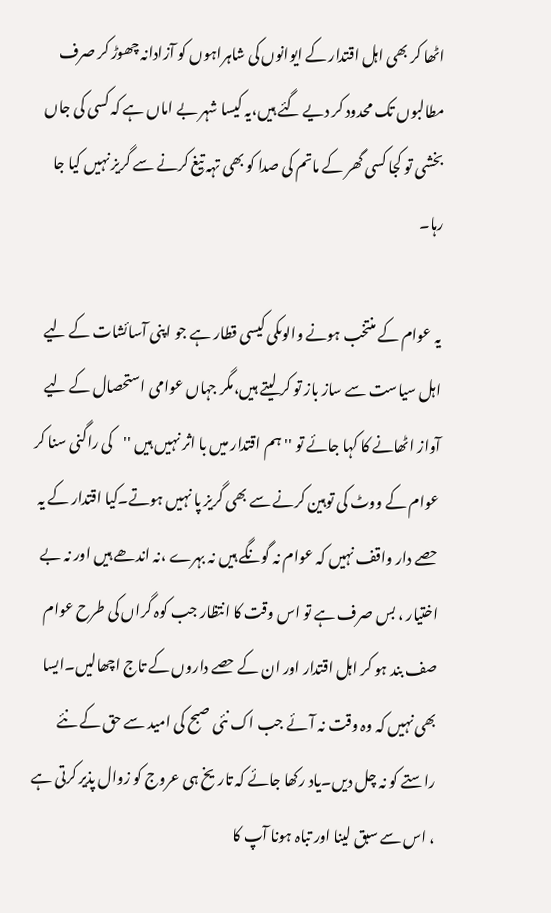اٹھا کر بھی اہل اقتدار کے ایوانوں کی شاہراہوں کو آزادانہ چھوڑ کر صرف مطالبوں تک محدود کر دیے گئے ہیں،یہ کیسا شہر بے اماں ہے کہ کسی کی جاں بخشی تو کجا کسی گھر کے ماتم کی صدا کو بھی تہہ تیغ کرنے سے گریز نہیں کیا جا رہا۔

یہ عوام کے منتخب ہونے والوںکی کیسی قطار ہے جو اپنی آسائشات کے لیے اہل سیاست سے ساز باز تو کر لیتے ہیں،مگر جہاں عوامی استحصال کے لیے آواز اٹھانے کا کہا جائے تو ''ہم اقتدار میں با اثر نہیں ہیں ''کی راگنی سنا کر عوام کے ووٹ کی توہین کرنے سے بھی گریز پا نہیں ہوتے۔کیا اقتدار کے یہ حصے دار واقف نہیں کہ عوام نہ گونگے ہیں نہ بہرے ،نہ اندھے ہیں اور نہ بے اختیار ، بس صرف ہے تو اس وقت کا انتظار جب کوہ گراں کی طرح عوام صف بند ہو کر اہل اقتدار اور ان کے حصے داروں کے تاج اچھالیں۔ایسا بھی نہیں کہ وہ وقت نہ آئے جب اک نئی صبح کی امید سے حق کے نئے راستے کو نہ چل دیں۔یاد رکھا جائے کہ تاریخ ہی عروج کو زوال پذیر کرتی ہے ، اس سے سبق لینا اور تباہ ہونا آپ کا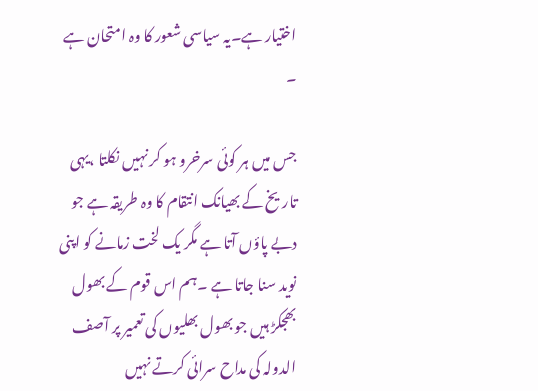اختیار ہے۔یہ سیاسی شعور کا وہ امتحان ہے ۔

جس میں ہر کوئی سرخرو ہو کر نہیں نکلتا ،یہی تاریخ کے بھیانک انتقام کا وہ طریقہ ہے جو دبے پاؤں آتا ہے مگر یک لخت زمانے کو اپنی نوید سنا جاتا ہے ۔ہم اس قوم کے بھول بھجکڑ ہیں جو بھول بھلیوں کی تعمیر پر آصف الدولہ کی مداح سرائی کرتے نہیں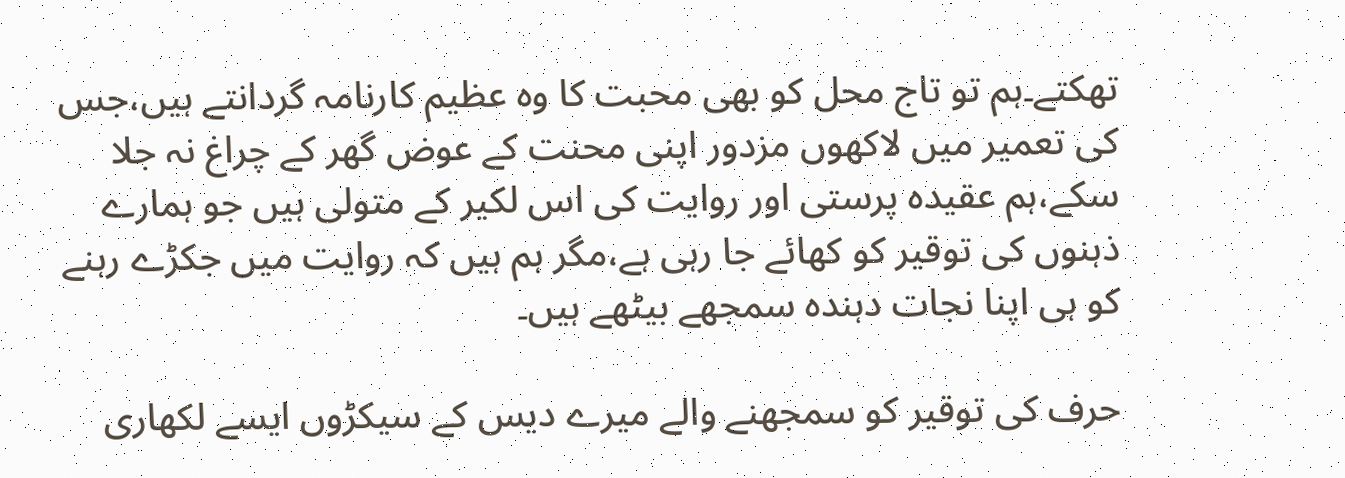تھکتے۔ہم تو تاج محل کو بھی محبت کا وہ عظیم کارنامہ گردانتے ہیں،جس کی تعمیر میں لاکھوں مزدور اپنی محنت کے عوض گھر کے چراغ نہ جلا سکے،ہم عقیدہ پرستی اور روایت کی اس لکیر کے متولی ہیں جو ہمارے ذہنوں کی توقیر کو کھائے جا رہی ہے،مگر ہم ہیں کہ روایت میں جکڑے رہنے کو ہی اپنا نجات دہندہ سمجھے بیٹھے ہیں۔

حرف کی توقیر کو سمجھنے والے میرے دیس کے سیکڑوں ایسے لکھاری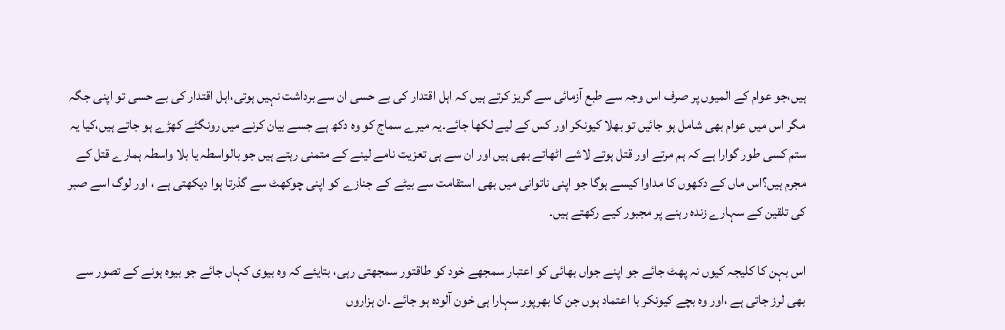ہیں،جو عوام کے المیوں پر صرف اس وجہ سے طبع آزمائی سے گریز کرتے ہیں کہ اہل اقتدار کی بے حسی ان سے برداشت نہیں ہوتی،اہل اقتدار کی بے حسی تو اپنی جگہ مگر اس میں عوام بھی شامل ہو جائیں تو بھلا کیونکر اور کس کے لیے لکھا جائے۔یہ میرے سماج کو وہ دکھ ہے جسے بیان کرنے میں رونگٹے کھڑے ہو جاتے ہیں،کیا یہ ستم کسی طور گوارا ہے کہ ہم مرتے اور قتل ہوتے لاشے اٹھاتے بھی ہیں اور ان سے ہی تعزیت نامے لینے کے متمنی رہتے ہیں جو بالواسطہ یا بلا واسطہ ہمارے قتل کے مجرم ہیں؟اس ماں کے دکھوں کا مداوا کیسے ہوگا جو اپنی ناتوانی میں بھی استقامت سے بیٹے کے جنازے کو اپنی چوکھٹ سے گذرتا ہوا دیکھتی ہے ، اور لوگ اسے صبر کی تلقین کے سہارے زندہ رہنے پر مجبور کیے رکھتے ہیں۔

اس بہن کا کلیجہ کیوں نہ پھٹ جائے جو اپنے جواں بھائی کو اعتبار سمجھے خود کو طاقتور سمجھتی رہی، بتایئے کہ وہ بیوی کہاں جائے جو بیوہ ہونے کے تصور سے بھی لرز جاتی ہے ،اور وہ بچے کیونکر با اعتماد ہوں جن کا بھرپور سہارا ہی خون آلودہ ہو جائے ۔ان ہزاروں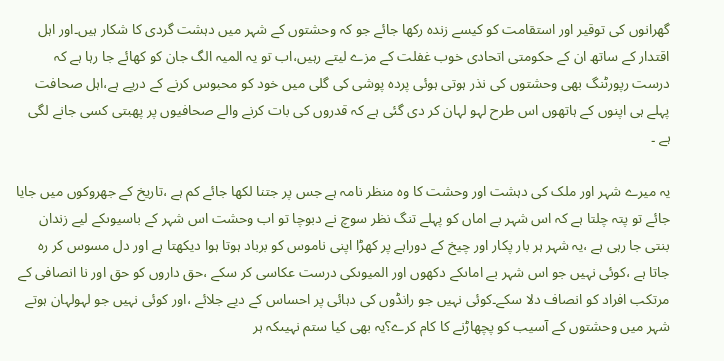گھرانوں کی توقیر اور استقامت کو کیسے زندہ رکھا جائے جو کہ وحشتوں کے شہر میں دہشت گردی کا شکار ہیں۔اور اہل اقتدار کے ساتھ ان کے حکومتی اتحادی خوب غفلت کے مزے لیتے رہیں،اب تو یہ المیہ الگ جان کو کھائے جا رہا ہے کہ درست رپورٹنگ بھی وحشتوں کی نذر ہوتی ہوئی پردہ پوشی کی گلی میں خود کو محبوس کرنے کے درپے ہے،اہل صحافت پہلے ہی اپنوں کے ہاتھوں اس طرح لہو لہان کر دی گئی ہے کہ قدروں کی بات کرنے والے صحافیوں پر پھبتی کسی جانے لگی ہے ۔

یہ میرے شہر اور ملک کی دہشت اور وحشت کا وہ منظر نامہ ہے جس پر جتنا لکھا جائے کم ہے ،تاریخ کے جھروکوں میں جایا جائے تو پتہ چلتا ہے کہ اس شہر بے اماں کو پہلے تنگ نظر سوچ نے دبوچا تو اب وحشت اس شہر کے باسیوںکے لیے زندان بنتی جا رہی ہے ،یہ شہر ہر بار پکار اور چیخ کے دوراہے پر کھڑا اپنی ناموس کو برباد ہوتا ہوا دیکھتا ہے اور دل مسوس کر رہ جاتا ہے ،کوئی نہیں جو اس شہر بے اماںکے دکھوں اور المیوںکی درست عکاسی کر سکے ،حق داروں کو حق اور نا انصافی کے مرتکب افراد کو انصاف دلا سکے۔کوئی نہیں جو رانڈوں کی دہائی پر احساس کے دیے جلائے ،اور کوئی نہیں جو لہولہان ہوتے شہر میں وحشتوں کے آسیب کو پچھاڑنے کا کام کرے؟یہ بھی کیا ستم نہیںکہ ہر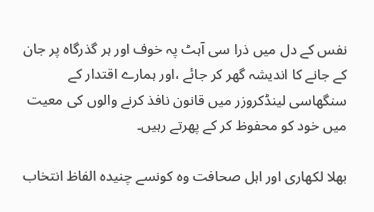نفس کے دل میں ذرا سی آہٹ پہ خوف اور ہر گذرگاہ پر جان کے جانے کا اندیشہ گھر کر جائے ،اور ہمارے اقتدار کے سنگھاسی لینڈکروزر میں قانون نافذ کرنے والوں کی معیت میں خود کو محفوظ کر کے پھرتے رہیں۔

بھلا لکھاری اور اہل صحافت وہ کونسے چنیدہ الفاظ انتخاب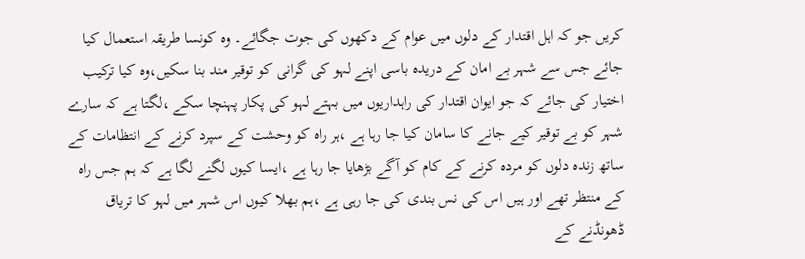کریں جو کہ اہل اقتدار کے دلوں میں عوام کے دکھوں کی جوت جگائے۔ وہ کونسا طریقہ استعمال کیا جائے جس سے شہر بے امان کے دریدہ باسی اپنے لہو کی گرانی کو توقیر مند بنا سکیں،وہ کیا ترکیب اختیار کی جائے کہ جو ایوان اقتدار کی راہداریوں میں بہتے لہو کی پکار پہنچا سکے ،لگتا ہے کہ سارے شہر کو بے توقیر کیے جانے کا سامان کیا جا رہا ہے ،ہر راہ کو وحشت کے سپرد کرنے کے انتظامات کے ساتھ زندہ دلوں کو مردہ کرنے کے کام کو آگے بڑھایا جا رہا ہے ،ایسا کیوں لگنے لگا ہے کہ ہم جس راہ کے منتظر تھے اور ہیں اس کی نس بندی کی جا رہی ہے ،ہم بھلا کیوں اس شہر میں لہو کا تریاق ڈھونڈنے کے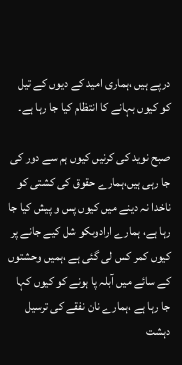درپے ہیں ،ہماری امید کے دیوں کے تیل کو کیوں بہانے کا انتظام کیا جا رہا ہے۔

صبح نوید کی کرنیں کیوں ہم سے دور کی جا رہی ہیں،ہمارے حقوق کی کشتی کو ناخدا نہ دینے میں کیوں پس و پیش کیا جا رہا ہے، ہمارے ارادوںکو شل کیے جانے پر کیوں کمر کس لی گئی ہے ،ہمیں وحشتوں کے سائے میں آبلہ پا ہونے کو کیوں کہا جا رہا ہے ،ہمارے نان نفقے کی ترسیل دہشت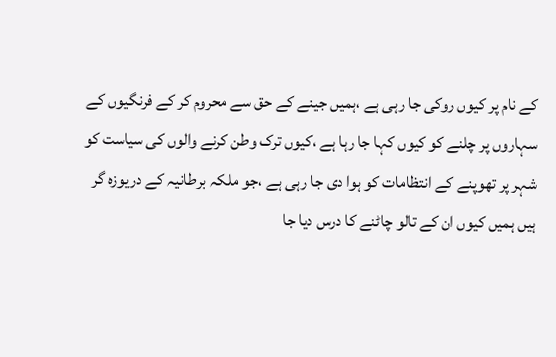کے نام پر کیوں روکی جا رہی ہے ،ہمیں جینے کے حق سے محروم کر کے فرنگیوں کے سہاروں پر چلنے کو کیوں کہا جا رہا ہے ،کیوں ترک وطن کرنے والوں کی سیاست کو شہر پر تھوپنے کے انتظامات کو ہوا دی جا رہی ہے ،جو ملکہ برطانیہ کے دریوزہ گر ہیں ہمیں کیوں ان کے تالو چاٹنے کا درس دیا جا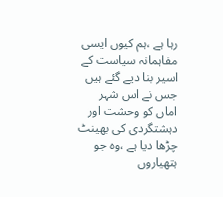رہا ہے ،ہم کیوں ایسی مفاہمانہ سیاست کے اسیر بنا دیے گئے ہیں جس نے اس شہر اماں کو وحشت اور دہشتگردی کی بھینٹ چڑھا دیا ہے ،وہ جو ہتھیاروں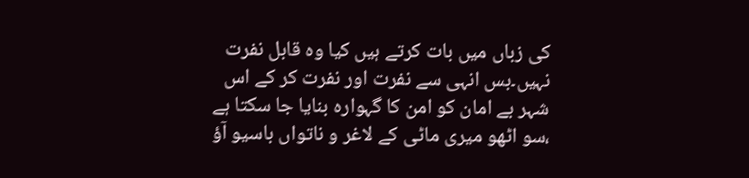کی زباں میں بات کرتے ہیں کیا وہ قابل نفرت نہیں۔بس انہی سے نفرت اور نفرت کر کے اس شہر بے امان کو امن کا گہوارہ بنایا جا سکتا ہے ،سو اٹھو میری ماٹی کے لاغر و ناتواں باسیو آؤ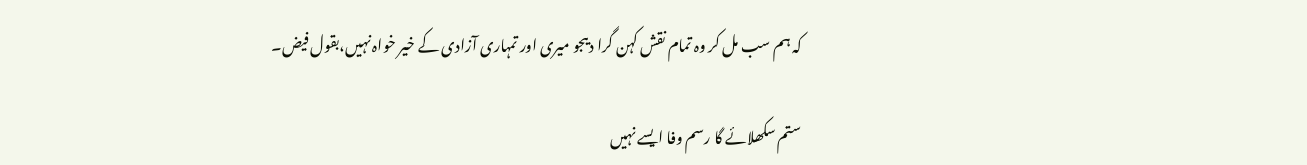کہ ہم سب مل کر وہ تمام نقش کہن گرا دیںجو میری اور تمہاری آزادی کے خیر خواہ نہیں،بقول فیض۔

ستم سکھلائے گا رسم وفا ایسے نہیں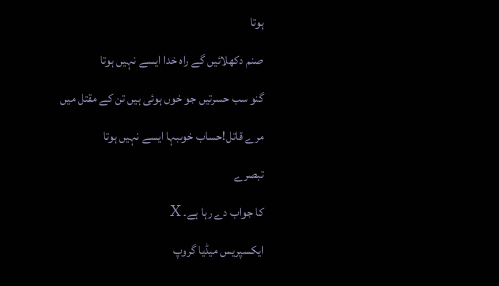ہوتا

صنم دکھلائیں گے راہ خدا ایسے نہیں ہوتا

گنو سب حسرتیں جو خوں ہوئی ہیں تن کے مقتل میں

مرے قاتل!حساب خوںبہا ایسے نہیں ہوتا

تبصرے

کا جواب دے رہا ہے۔ X

ایکسپریس میڈیا گروپ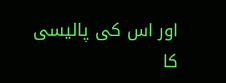اور اس کی پالیسی کا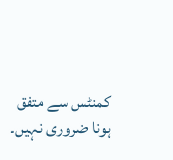کمنٹس سے متفق ہونا ضروری نہیں۔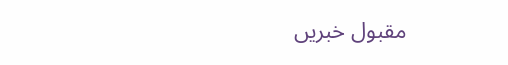مقبول خبریں